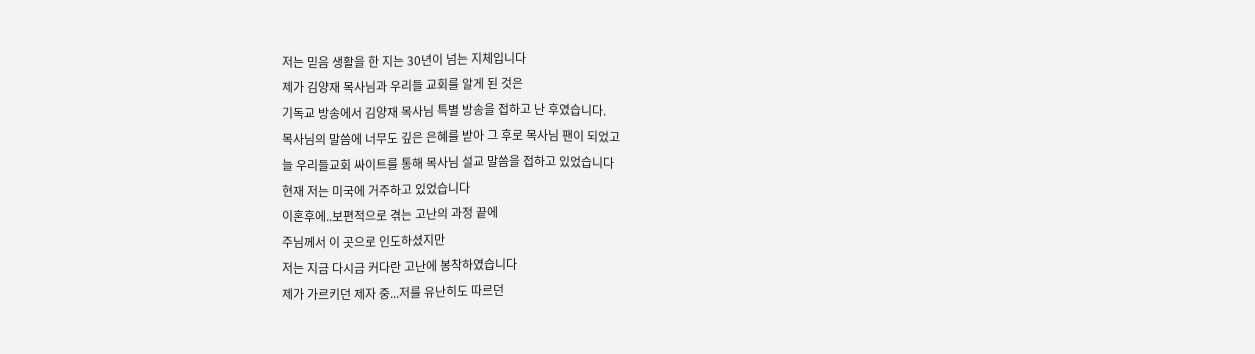저는 믿음 생활을 한 지는 30년이 넘는 지체입니다
제가 김양재 목사님과 우리들 교회를 알게 된 것은
기독교 방송에서 김양재 목사님 특별 방송을 접하고 난 후였습니다.
목사님의 말씀에 너무도 깊은 은혜를 받아 그 후로 목사님 팬이 되었고
늘 우리들교회 싸이트를 통해 목사님 설교 말씀을 접하고 있었습니다
현재 저는 미국에 거주하고 있었습니다
이혼후에..보편적으로 겪는 고난의 과정 끝에
주님께서 이 곳으로 인도하셨지만
저는 지금 다시금 커다란 고난에 봉착하였습니다
제가 가르키던 제자 중...저를 유난히도 따르던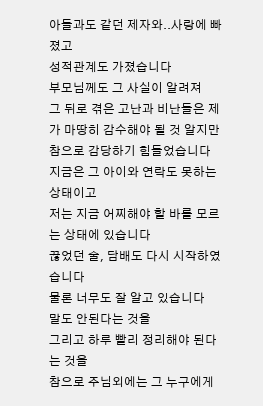아들과도 같던 제자와..사랑에 빠졌고
성적관계도 가졌습니다
부모님께도 그 사실이 알려져
그 뒤로 겪은 고난과 비난들은 제가 마땅히 감수해야 될 것 알지만
참으로 감당하기 힘들었습니다
지금은 그 아이와 연락도 못하는 상태이고
저는 지금 어찌해야 할 바를 모르는 상태에 있습니다
끊었던 술, 담배도 다시 시작하였습니다
물론 너무도 잘 알고 있습니다
말도 안된다는 것을
그리고 하루 빨리 정리해야 된다는 것을
참으로 주님외에는 그 누구에게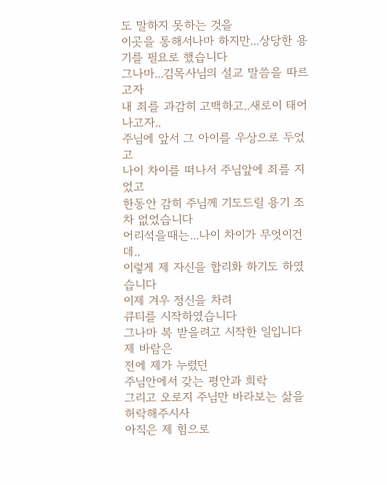도 말하지 못하는 것을
이곳을 통해서나마 하지만...상당한 용기를 필요로 했습니다
그나마...김목사님의 설교 말씀을 따르고자
내 죄를 과감히 고백하고..새로이 태어 나고자..
주님에 앞서 그 아이를 우상으로 두었고
나이 차이를 떠나서 주님앞에 죄를 지었고
한동안 감히 주님께 기도드릴 용기 조차 없었습니다
어리석을때는...나이 차이가 무엇이건데..
이렇게 제 자신을 합리화 하기도 하였습니다
이제 겨우 정신을 차려
큐티를 시작하였습니다
그나마 복 받을려고 시작한 일입니다
제 바람은
전에 제가 누렸던
주님안에서 갖는 평안과 희락
그리고 오로지 주님만 바라보는 삶을 허락해주시사
아직은 제 힘으로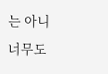는 아니 너무도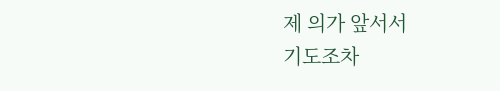제 의가 앞서서
기도조차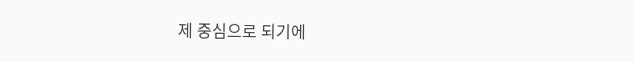제 중심으로 되기에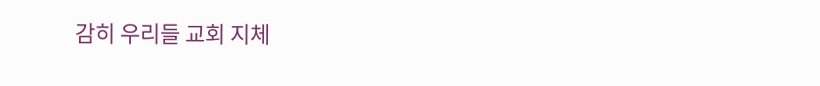감히 우리들 교회 지체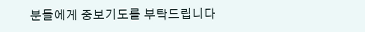분들에게 중보기도를 부탁드립니다